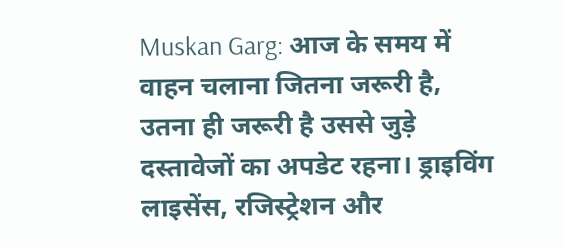Muskan Garg: आज के समय में वाहन चलाना जितना जरूरी है, उतना ही जरूरी है उससे जुड़े दस्तावेजों का अपडेट रहना। ड्राइविंग लाइसेंस, रजिस्ट्रेशन और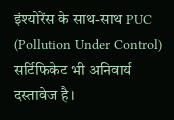इंश्योरेंस के साथ-साथ PUC (Pollution Under Control) सर्टिफिकेट भी अनिवार्य दस्तावेज है।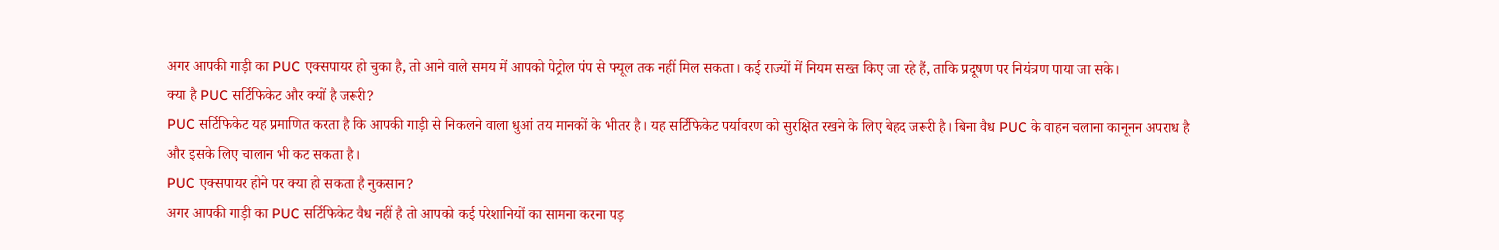अगर आपकी गाड़ी का PUC एक्सपायर हो चुका है, तो आने वाले समय में आपको पेट्रोल पंप से फ्यूल तक नहीं मिल सकता। कई राज्यों में नियम सख्त किए जा रहे हैं, ताकि प्रदूषण पर नियंत्रण पाया जा सके।
क्या है PUC सर्टिफिकेट और क्यों है जरूरी?
PUC सर्टिफिकेट यह प्रमाणित करता है कि आपकी गाड़ी से निकलने वाला धुआं तय मानकों के भीतर है। यह सर्टिफिकेट पर्यावरण को सुरक्षित रखने के लिए बेहद जरूरी है। बिना वैध PUC के वाहन चलाना कानूनन अपराध है और इसके लिए चालान भी कट सकता है।
PUC एक्सपायर होने पर क्या हो सकता है नुकसान?
अगर आपकी गाड़ी का PUC सर्टिफिकेट वैध नहीं है तो आपको कई परेशानियों का सामना करना पड़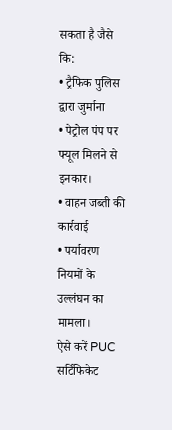सकता है जैसे कि:
• ट्रैफिक पुलिस द्वारा जुर्माना
• पेट्रोल पंप पर फ्यूल मिलने से इनकार।
• वाहन जब्ती की कार्रवाई
• पर्यावरण नियमों के उल्लंघन का मामला।
ऐसे करें PUC सर्टिफिकेट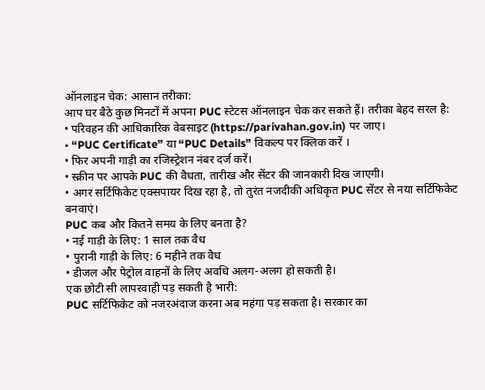ऑनलाइन चेक: आसान तरीका:
आप घर बैठे कुछ मिनटों में अपना PUC स्टेटस ऑनलाइन चेक कर सकते हैं। तरीका बेहद सरल है:
• परिवहन की आधिकारिक वेबसाइट (https://parivahan.gov.in) पर जाए।
• “PUC Certificate” या “PUC Details” विकल्प पर क्लिक करें ।
• फिर अपनी गाड़ी का रजिस्ट्रेशन नंबर दर्ज करें।
• स्क्रीन पर आपके PUC की वैधता, तारीख और सेंटर की जानकारी दिख जाएगी।
• अगर सर्टिफिकेट एक्सपायर दिख रहा है, तो तुरंत नजदीकी अधिकृत PUC सेंटर से नया सर्टिफिकेट बनवाएं।
PUC कब और कितने समय के लिए बनता है?
• नई गाड़ी के लिए: 1 साल तक वैध
• पुरानी गाड़ी के लिए: 6 महीने तक वैध
• डीजल और पेट्रोल वाहनों के लिए अवधि अलग-अलग हो सकती है।
एक छोटी सी लापरवाही पड़ सकती है भारी:
PUC सर्टिफिकेट को नजरअंदाज करना अब महंगा पड़ सकता है। सरकार का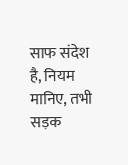साफ संदेश है, नियम मानिए, तभी सड़क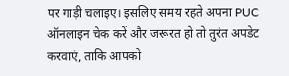पर गाड़ी चलाइए। इसलिए समय रहते अपना PUC ऑनलाइन चेक करें और जरूरत हो तो तुरंत अपडेट करवाएं, ताकि आपको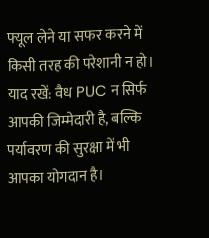फ्यूल लेने या सफर करने में किसी तरह की परेशानी न हो।
याद रखें: वैध PUC न सिर्फ आपकी जिम्मेदारी है, बल्कि पर्यावरण की सुरक्षा में भी आपका योगदान है।